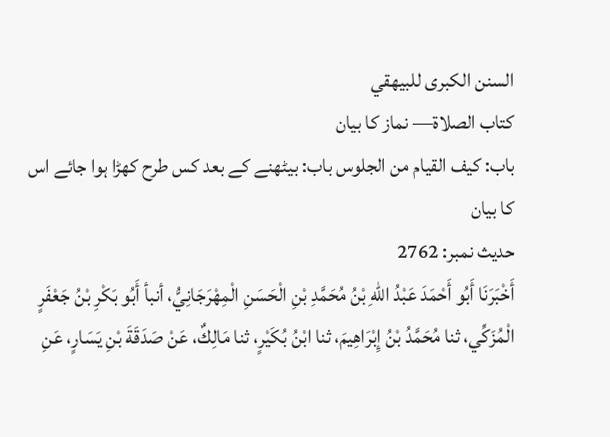السنن الكبرى للبيهقي
كتاب الصلاة— نماز کا بیان
باب: كيف القيام من الجلوس باب: بیٹھنے کے بعد کس طرح کھڑا ہوا جائے اس کا بیان
حدیث نمبر: 2762
أَخْبَرَنَا أَبُو أَحْمَدَ عَبْدُ اللهِ بْنُ مُحَمَّدِ بْنِ الْحَسَنِ الْمِهْرَجَانِيُّ، أنبأ أَبُو بَكْرِ بْنُ جَعْفَرٍ الْمُزَكِّي، ثنا مُحَمَّدُ بْنُ إِبْرَاهِيمَ، ثنا ابْنُ بُكَيْرٍ، ثنا مَالِكٌ، عَنْ صَدَقَةَ بْنِ يَسَارٍ، عَنِ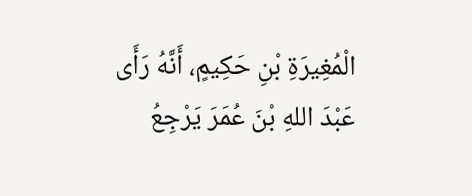الْمُغِيرَةِ بْنِ حَكِيمٍ، أَنَّهُ رَأَى عَبْدَ اللهِ بْنَ عُمَرَ يَرْجِعُ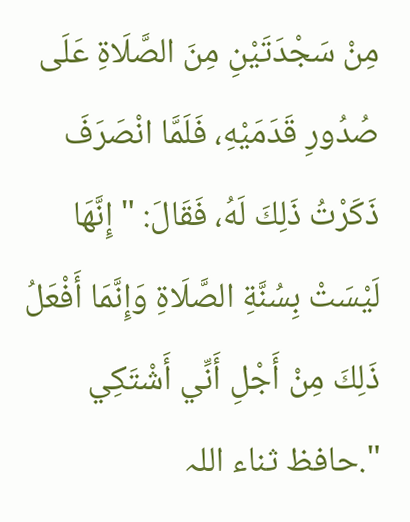مِنْ سَجْدَتَيْنِ مِنَ الصَّلَاةِ عَلَى صُدُورِ قَدَمَيْهِ، فَلَمَّا انْصَرَفَ ذَكَرْتُ ذَلِكَ لَهُ، فَقَالَ: " إِنَّهَا لَيْسَتْ بِسُنَّةِ الصَّلَاةِ وَإِنَّمَا أَفْعَلُ ذَلِكَ مِنْ أَجْلِ أَنِّي أَشْتَكِي ".حافظ ثناء اللہ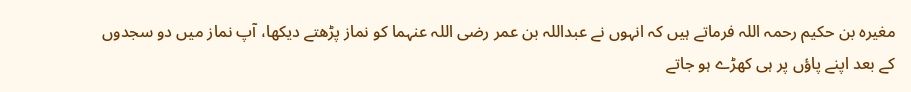مغیرہ بن حکیم رحمہ اللہ فرماتے ہیں کہ انہوں نے عبداللہ بن عمر رضی اللہ عنہما کو نماز پڑھتے دیکھا، آپ نماز میں دو سجدوں کے بعد اپنے پاؤں پر ہی کھڑے ہو جاتے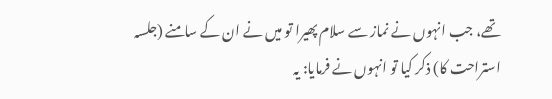تھے، جب انہوں نے نماز سے سلام پھیرا تو میں نے ان کے سامنے (جلسہ استراحت کا) ذکر کیا تو انہوں نے فرمایا: یہ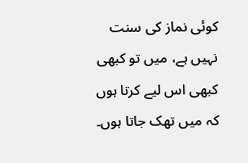کوئی نماز کی سنت نہیں ہے، میں تو کبھی کبھی اس لیے کرتا ہوں کہ میں تھک جاتا ہوں۔